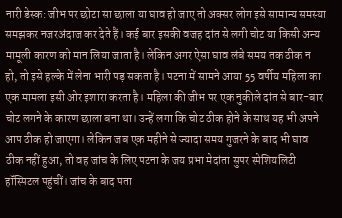नारी डेस्क: जीभ पर छोटा सा छाला या घाव हो जाए तो अक्सर लोग इसे सामान्य समस्या समझकर नजरअंदाज कर देते हैं। कई बार इसकी वजह दांत से लगी चोट या किसी अन्य मामूली कारण को मान लिया जाता है। लेकिन अगर ऐसा घाव लंबे समय तक ठीक न हो, तो इसे हल्के में लेना भारी पड़ सकता है। पटना में सामने आया 55 वर्षीय महिला का एक मामला इसी ओर इशारा करता है। महिला की जीभ पर एक नुकीले दांत से बार-बार चोट लगने के कारण छाला बना था। उन्हें लगा कि चोट ठीक होने के साथ यह भी अपने आप ठीक हो जाएगा। लेकिन जब एक महीने से ज्यादा समय गुजरने के बाद भी घाव ठीक नहीं हुआ, तो वह जांच के लिए पटना के जय प्रभा मेदांता सुपर स्पेशियलिटी हॉस्पिटल पहुंचीं। जांच के बाद पता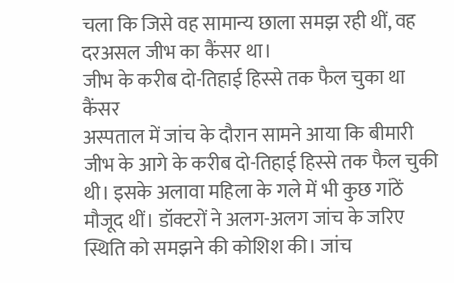चला कि जिसे वह सामान्य छाला समझ रही थीं, वह दरअसल जीभ का कैंसर था।
जीभ के करीब दो-तिहाई हिस्से तक फैल चुका था कैंसर
अस्पताल में जांच के दौरान सामने आया कि बीमारी जीभ के आगे के करीब दो-तिहाई हिस्से तक फैल चुकी थी। इसके अलावा महिला के गले में भी कुछ गांठें मौजूद थीं। डॉक्टरों ने अलग-अलग जांच के जरिए स्थिति को समझने की कोशिश की। जांच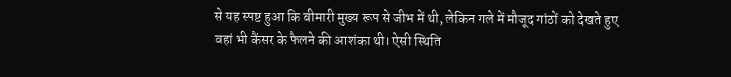से यह स्पष्ट हुआ कि बीमारी मुख्य रूप से जीभ में थी, लेकिन गले में मौजूद गांठों को देखते हुए वहां भी कैंसर के फैलने की आशंका थी। ऐसी स्थिति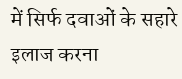में सिर्फ दवाओं के सहारे इलाज करना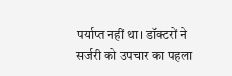पर्याप्त नहीं था। डॉक्टरों ने सर्जरी को उपचार का पहला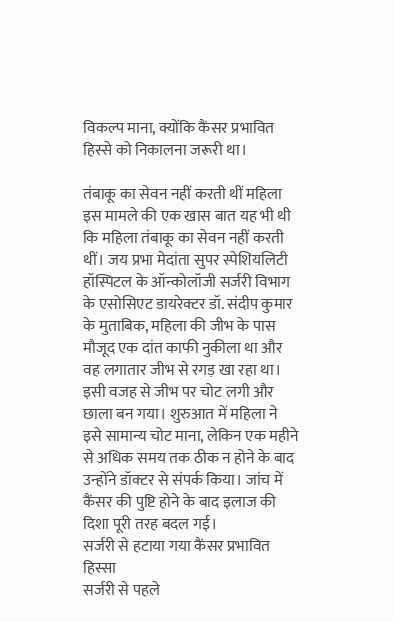विकल्प माना, क्योंकि कैंसर प्रभावित हिस्से को निकालना जरूरी था।

तंबाकू का सेवन नहीं करती थीं महिला
इस मामले की एक खास बात यह भी थी कि महिला तंबाकू का सेवन नहीं करती थीं। जय प्रभा मेदांता सुपर स्पेशियलिटी हॉस्पिटल के ऑन्कोलॉजी सर्जरी विभाग के एसोसिएट डायरेक्टर डॉ. संदीप कुमार के मुताबिक, महिला की जीभ के पास मौजूद एक दांत काफी नुकीला था और वह लगातार जीभ से रगड़ खा रहा था। इसी वजह से जीभ पर चोट लगी और छाला बन गया। शुरुआत में महिला ने इसे सामान्य चोट माना, लेकिन एक महीने से अधिक समय तक ठीक न होने के बाद उन्होंने डॉक्टर से संपर्क किया। जांच में कैंसर की पुष्टि होने के बाद इलाज की दिशा पूरी तरह बदल गई।
सर्जरी से हटाया गया कैंसर प्रभावित हिस्सा
सर्जरी से पहले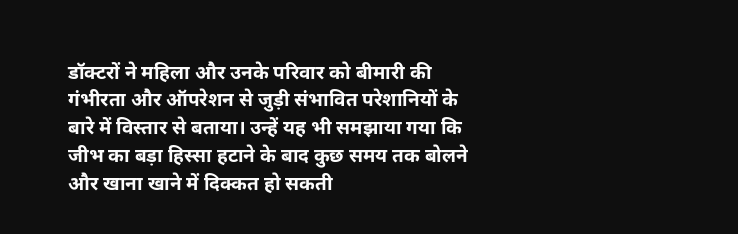डॉक्टरों ने महिला और उनके परिवार को बीमारी की गंभीरता और ऑपरेशन से जुड़ी संभावित परेशानियों के बारे में विस्तार से बताया। उन्हें यह भी समझाया गया कि जीभ का बड़ा हिस्सा हटाने के बाद कुछ समय तक बोलने और खाना खाने में दिक्कत हो सकती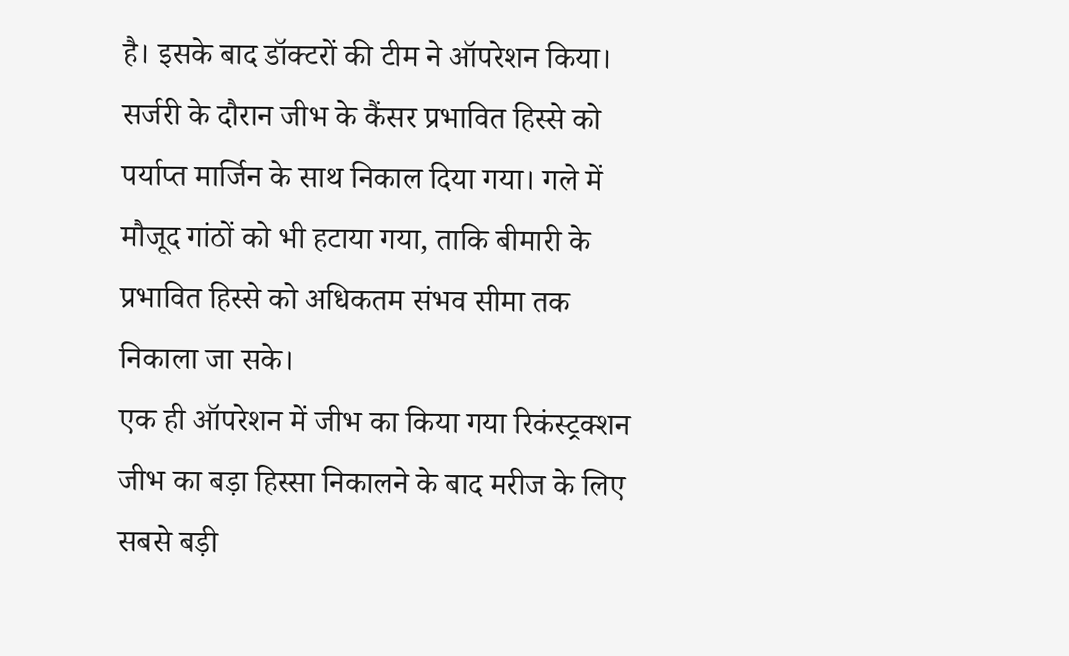है। इसके बाद डॉक्टरों की टीम ने ऑपरेशन किया। सर्जरी के दौरान जीभ के कैंसर प्रभावित हिस्से को पर्याप्त मार्जिन के साथ निकाल दिया गया। गले में मौजूद गांठों को भी हटाया गया, ताकि बीमारी के प्रभावित हिस्से को अधिकतम संभव सीमा तक निकाला जा सके।
एक ही ऑपरेशन में जीभ का किया गया रिकंस्ट्रक्शन
जीभ का बड़ा हिस्सा निकालने के बाद मरीज के लिए सबसे बड़ी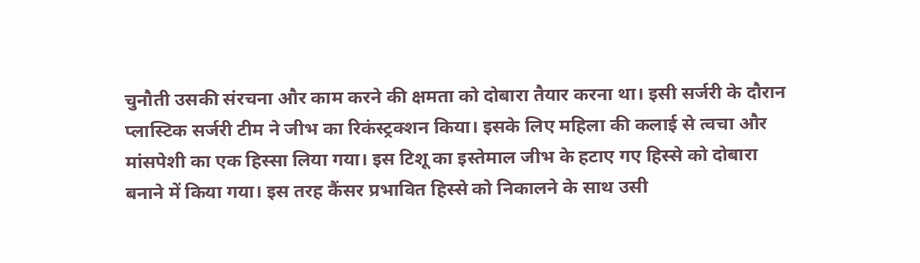चुनौती उसकी संरचना और काम करने की क्षमता को दोबारा तैयार करना था। इसी सर्जरी के दौरान प्लास्टिक सर्जरी टीम ने जीभ का रिकंस्ट्रक्शन किया। इसके लिए महिला की कलाई से त्वचा और मांसपेशी का एक हिस्सा लिया गया। इस टिशू का इस्तेमाल जीभ के हटाए गए हिस्से को दोबारा बनाने में किया गया। इस तरह कैंसर प्रभावित हिस्से को निकालने के साथ उसी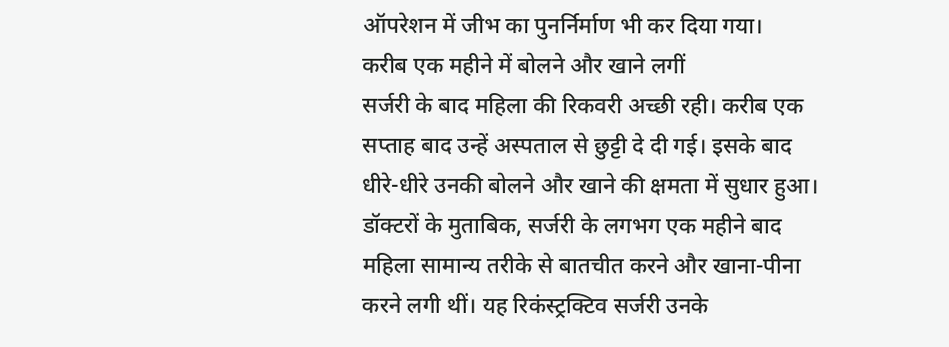ऑपरेशन में जीभ का पुनर्निर्माण भी कर दिया गया।
करीब एक महीने में बोलने और खाने लगीं
सर्जरी के बाद महिला की रिकवरी अच्छी रही। करीब एक सप्ताह बाद उन्हें अस्पताल से छुट्टी दे दी गई। इसके बाद धीरे-धीरे उनकी बोलने और खाने की क्षमता में सुधार हुआ। डॉक्टरों के मुताबिक, सर्जरी के लगभग एक महीने बाद महिला सामान्य तरीके से बातचीत करने और खाना-पीना करने लगी थीं। यह रिकंस्ट्रक्टिव सर्जरी उनके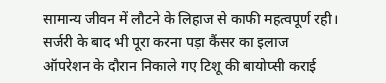सामान्य जीवन में लौटने के लिहाज से काफी महत्वपूर्ण रही।
सर्जरी के बाद भी पूरा करना पड़ा कैंसर का इलाज
ऑपरेशन के दौरान निकाले गए टिशू की बायोप्सी कराई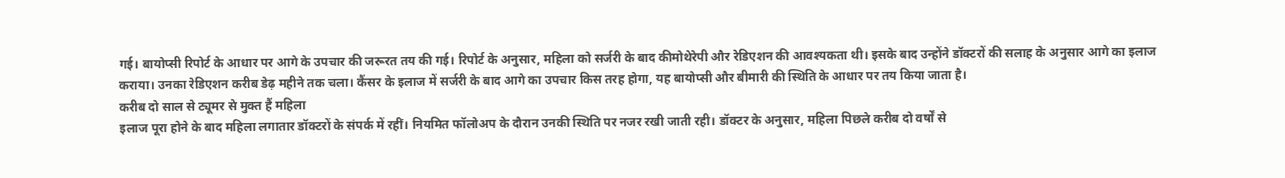गई। बायोप्सी रिपोर्ट के आधार पर आगे के उपचार की जरूरत तय की गई। रिपोर्ट के अनुसार, महिला को सर्जरी के बाद कीमोथेरेपी और रेडिएशन की आवश्यकता थी। इसके बाद उन्होंने डॉक्टरों की सलाह के अनुसार आगे का इलाज कराया। उनका रेडिएशन करीब डेढ़ महीने तक चला। कैंसर के इलाज में सर्जरी के बाद आगे का उपचार किस तरह होगा, यह बायोप्सी और बीमारी की स्थिति के आधार पर तय किया जाता है।
करीब दो साल से ट्यूमर से मुक्त हैं महिला
इलाज पूरा होने के बाद महिला लगातार डॉक्टरों के संपर्क में रहीं। नियमित फॉलोअप के दौरान उनकी स्थिति पर नजर रखी जाती रही। डॉक्टर के अनुसार, महिला पिछले करीब दो वर्षों से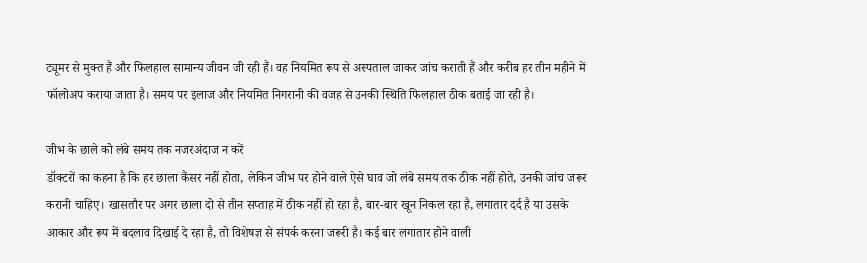ट्यूमर से मुक्त हैं और फिलहाल सामान्य जीवन जी रही हैं। वह नियमित रूप से अस्पताल जाकर जांच कराती हैं और करीब हर तीन महीने में फॉलोअप कराया जाता है। समय पर इलाज और नियमित निगरानी की वजह से उनकी स्थिति फिलहाल ठीक बताई जा रही है।

जीभ के छाले को लंबे समय तक नजरअंदाज न करें
डॉक्टरों का कहना है कि हर छाला कैंसर नहीं होता, लेकिन जीभ पर होने वाले ऐसे घाव जो लंबे समय तक ठीक नहीं होते, उनकी जांच जरूर करानी चाहिए। खासतौर पर अगर छाला दो से तीन सप्ताह में ठीक नहीं हो रहा है, बार-बार खून निकल रहा है, लगातार दर्द है या उसके आकार और रूप में बदलाव दिखाई दे रहा है, तो विशेषज्ञ से संपर्क करना जरूरी है। कई बार लगातार होने वाली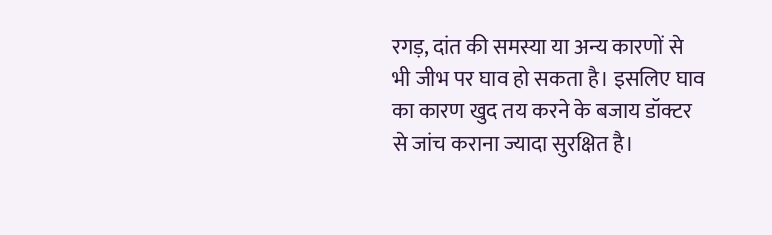रगड़, दांत की समस्या या अन्य कारणों से भी जीभ पर घाव हो सकता है। इसलिए घाव का कारण खुद तय करने के बजाय डॉक्टर से जांच कराना ज्यादा सुरक्षित है।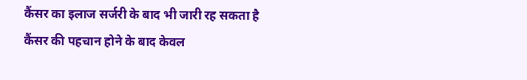कैंसर का इलाज सर्जरी के बाद भी जारी रह सकता है
कैंसर की पहचान होने के बाद केवल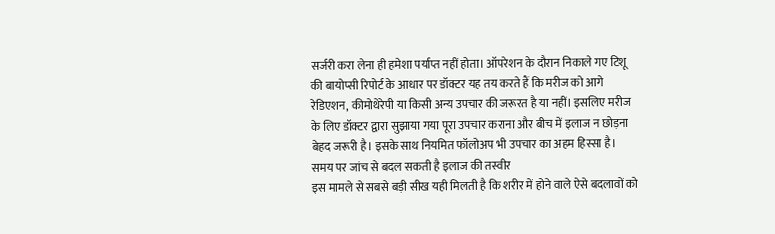सर्जरी करा लेना ही हमेशा पर्याप्त नहीं होता। ऑपरेशन के दौरान निकाले गए टिशू की बायोप्सी रिपोर्ट के आधार पर डॉक्टर यह तय करते हैं कि मरीज को आगे रेडिएशन, कीमोथेरेपी या किसी अन्य उपचार की जरूरत है या नहीं। इसलिए मरीज के लिए डॉक्टर द्वारा सुझाया गया पूरा उपचार कराना और बीच में इलाज न छोड़ना बेहद जरूरी है। इसके साथ नियमित फॉलोअप भी उपचार का अहम हिस्सा है।
समय पर जांच से बदल सकती है इलाज की तस्वीर
इस मामले से सबसे बड़ी सीख यही मिलती है कि शरीर में होने वाले ऐसे बदलावों को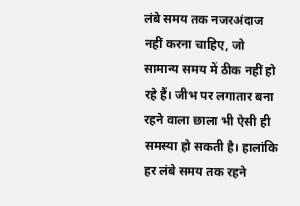लंबे समय तक नजरअंदाज नहीं करना चाहिए, जो सामान्य समय में ठीक नहीं हो रहे हैं। जीभ पर लगातार बना रहने वाला छाला भी ऐसी ही समस्या हो सकती है। हालांकि हर लंबे समय तक रहने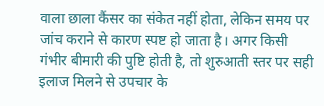वाला छाला कैंसर का संकेत नहीं होता, लेकिन समय पर जांच कराने से कारण स्पष्ट हो जाता है। अगर किसी गंभीर बीमारी की पुष्टि होती है, तो शुरुआती स्तर पर सही इलाज मिलने से उपचार के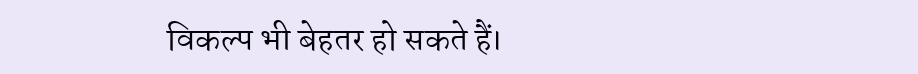विकल्प भी बेहतर हो सकते हैं।